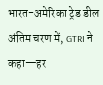भारत-अमेरिका ट्रेड डील अंतिम चरण में, GTRI ने कहा—हर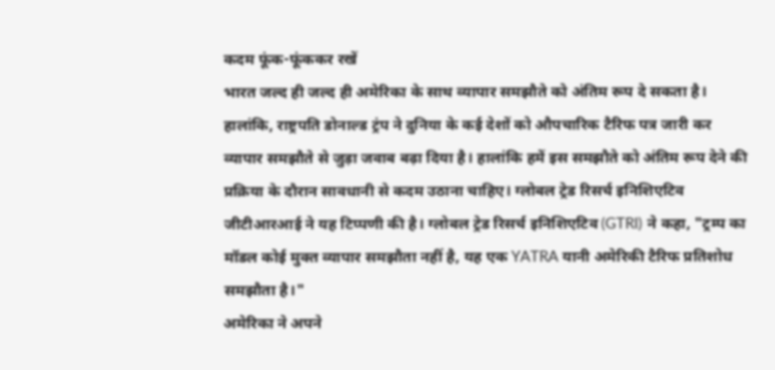कदम फूंक-फूंककर रखें
भारत जल्द ही जल्द ही अमेरिका के साथ व्यापार समझौते को अंतिम रूप दे सकता है। हालांकि, राष्ट्रपति डोनाल्ड ट्रंप ने दुनिया के कई देशों को औपचारिक टैरिफ पत्र जारी कर व्यापार समझौते से जुड़ा जवाब बढ़ा दिया है। हालांकि हमें इस समझौते को अंतिम रूप देने की प्रक्रिया के दौरान सावधानी से कदम उठाना चाहिए। ग्लोबल ट्रेड रिसर्च इनिशिएटिव जीटीआरआई ने यह टिप्पणी की है। ग्लोबल ट्रेड रिसर्च इनिशिएटिव (GTRI) ने कहा, "ट्रम्प का मॉडल कोई मुक्त व्यापार समझौता नहीं है, यह एक YATRA यानी अमेरिकी टैरिफ प्रतिशोध समझौता है।"
अमेरिका ने अपने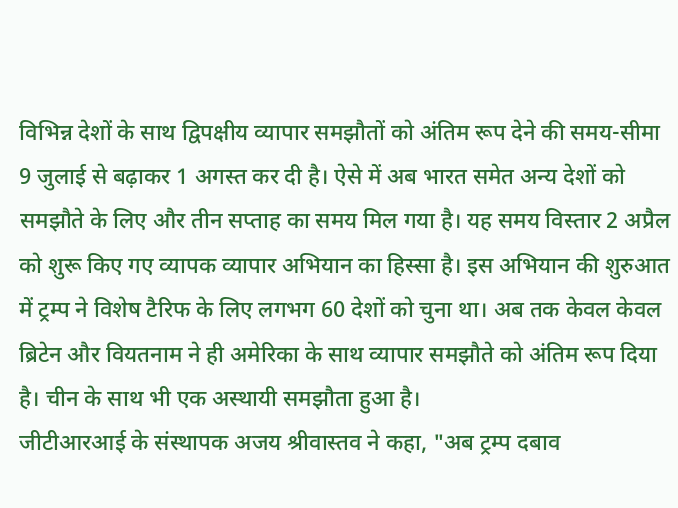विभिन्न देशों के साथ द्विपक्षीय व्यापार समझौतों को अंतिम रूप देने की समय-सीमा 9 जुलाई से बढ़ाकर 1 अगस्त कर दी है। ऐसे में अब भारत समेत अन्य देशों को समझौते के लिए और तीन सप्ताह का समय मिल गया है। यह समय विस्तार 2 अप्रैल को शुरू किए गए व्यापक व्यापार अभियान का हिस्सा है। इस अभियान की शुरुआत में ट्रम्प ने विशेष टैरिफ के लिए लगभग 60 देशों को चुना था। अब तक केवल केवल ब्रिटेन और वियतनाम ने ही अमेरिका के साथ व्यापार समझौते को अंतिम रूप दिया है। चीन के साथ भी एक अस्थायी समझौता हुआ है।
जीटीआरआई के संस्थापक अजय श्रीवास्तव ने कहा, "अब ट्रम्प दबाव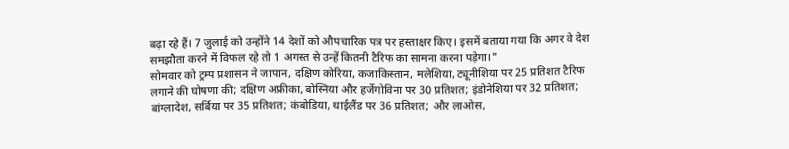बढ़ा रहे हैं। 7 जुलाई को उन्होंने 14 देशों को औपचारिक पत्र पर हस्ताक्षर किए। इसमें बताया गया कि अगर वे देश समझौता करने में विफल रहे तो 1 अगस्त से उन्हें कितनी टैरिफ का सामना करना पड़ेगा।"
सोमवार को ट्रम्प प्रशासन ने जापान, दक्षिण कोरिया, कजाकिस्तान, मलेशिया, ट्यूनीशिया पर 25 प्रतिशत टैरिफ लगाने की घोषणा की; दक्षिण अफ्रीका, बोस्निया और हर्जेगोविना पर 30 प्रतिशत; इंडोनेशिया पर 32 प्रतिशत; बांग्लादेश, सर्बिया पर 35 प्रतिशत; कंबोडिया, थाईलैंड पर 36 प्रतिशत; और लाओस,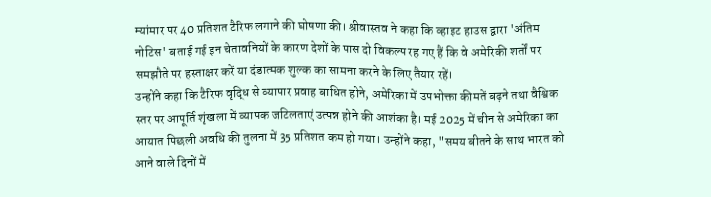म्यांमार पर 40 प्रतिशत टैरिफ लगाने की घोषणा की। श्रीवास्तव ने कहा कि व्हाइट हाउस द्वारा 'अंतिम नोटिस' बताई गई इन चेतावनियों के कारण देशों के पास दो विकल्प रह गए हैं कि वे अमेरिकी शर्तों पर समझौते पर हस्ताक्षर करें या दंडात्मक शुल्क का सामना करने के लिए तैयार रहें।
उन्होंने कहा कि टैरिफ वृद्धि से व्यापार प्रवाह बाधित होने, अमेरिका में उपभोक्ता कीमतें बढ़ने तथा वैश्विक स्तर पर आपूर्ति शृंखला में व्यापक जटिलताएं उत्पन्न होने की आशंका है। मई 2025 में चीन से अमेरिका का आयात पिछली अवधि की तुलना में 35 प्रतिशत कम हो गया। उन्होंने कहा, "समय बीतने के साथ भारत को आने वाले दिनों में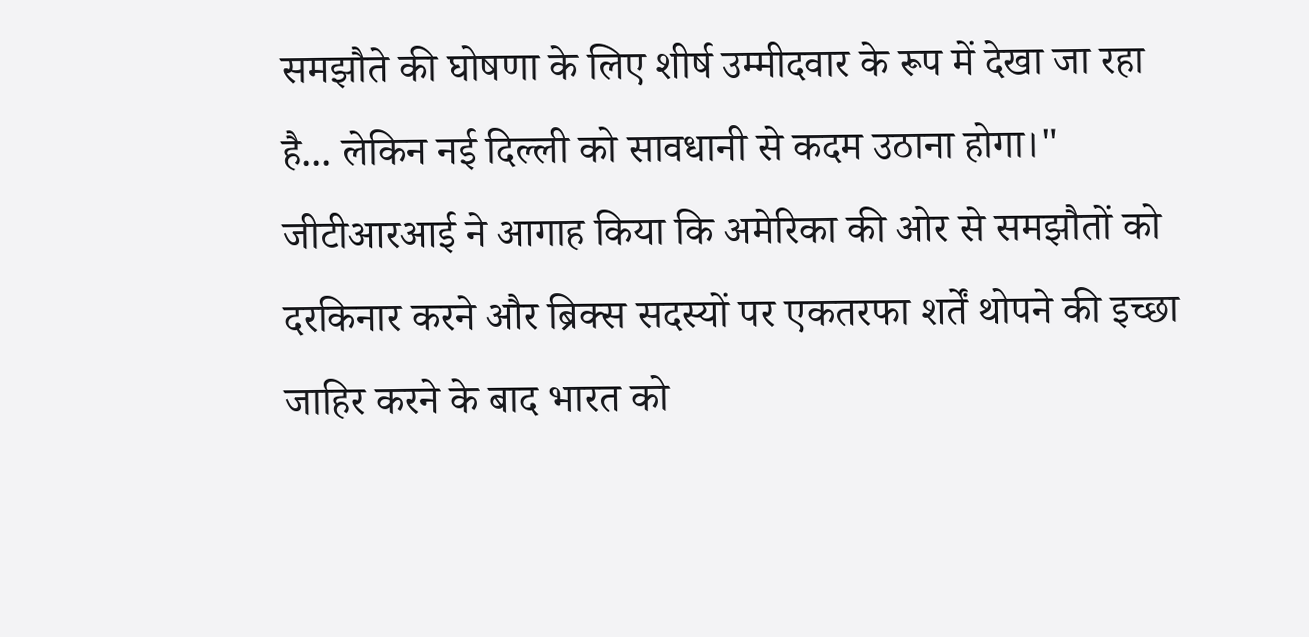समझौते की घोषणा के लिए शीर्ष उम्मीदवार के रूप में देखा जा रहा है... लेकिन नई दिल्ली को सावधानी से कदम उठाना होगा।"
जीटीआरआई ने आगाह किया कि अमेरिका की ओर से समझौतों को दरकिनार करने और ब्रिक्स सदस्यों पर एकतरफा शर्तें थोपने की इच्छा जाहिर करने के बाद भारत को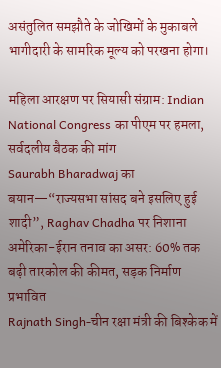असंतुलित समझौते के जोखिमों के मुकाबले भागीदारी के सामरिक मूल्य को परखना होगा।

महिला आरक्षण पर सियासी संग्राम: Indian National Congress का पीएम पर हमला, सर्वदलीय बैठक की मांग
Saurabh Bharadwaj का बयान—“राज्यसभा सांसद बने इसलिए हुई शादी”, Raghav Chadha पर निशाना
अमेरिका-ईरान तनाव का असर: 60% तक बढ़ी तारकोल की कीमत, सड़क निर्माण प्रभावित
Rajnath Singh-चीन रक्षा मंत्री की बिश्केक में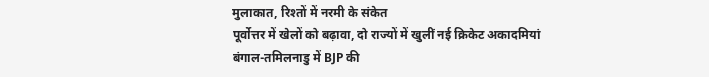मुलाकात, रिश्तों में नरमी के संकेत
पूर्वोत्तर में खेलों को बढ़ावा, दो राज्यों में खुलीं नई क्रिकेट अकादमियां
बंगाल-तमिलनाडु में BJP की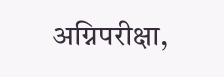अग्निपरीक्षा,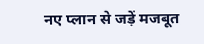नए प्लान से जड़ें मजबूत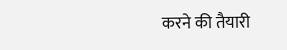करने की तैयारी